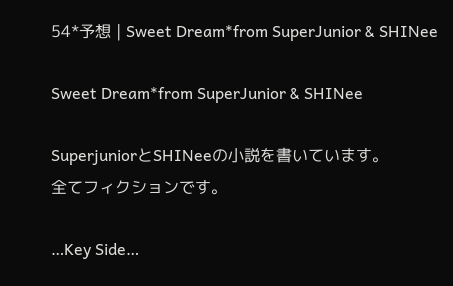54*予想 | Sweet Dream*from SuperJunior & SHINee

Sweet Dream*from SuperJunior & SHINee

SuperjuniorとSHINeeの小説を書いています。
全てフィクションです。

…Key Side…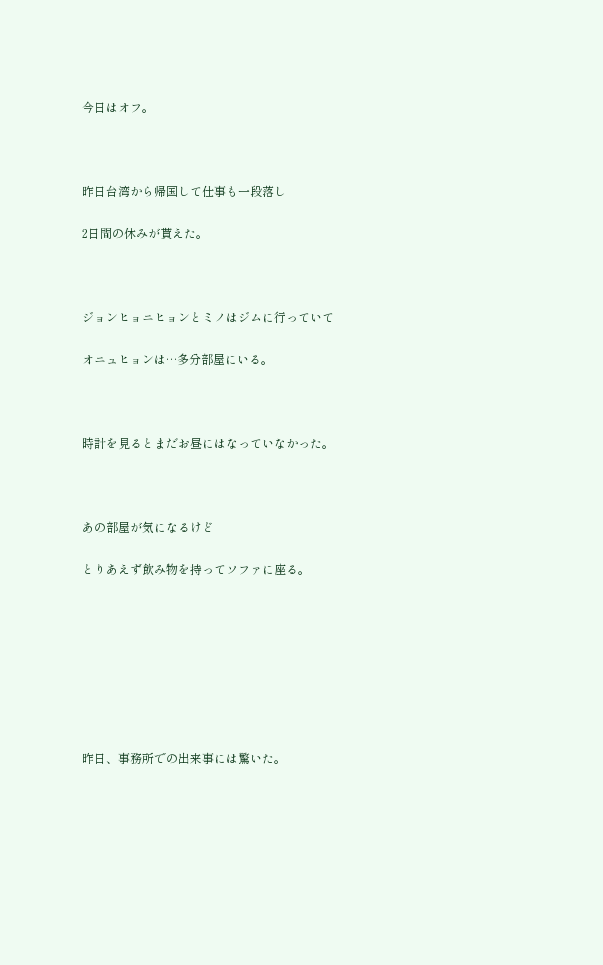今日はオフ。



昨日台湾から帰国して仕事も一段落し

2日間の休みが貰えた。



ジョンヒョニヒョンとミノはジムに行っていて

オニュヒョンは…多分部屋にいる。



時計を見るとまだお昼にはなっていなかった。



あの部屋が気になるけど

とりあえず飲み物を持ってソファに座る。








昨日、事務所での出来事には驚いた。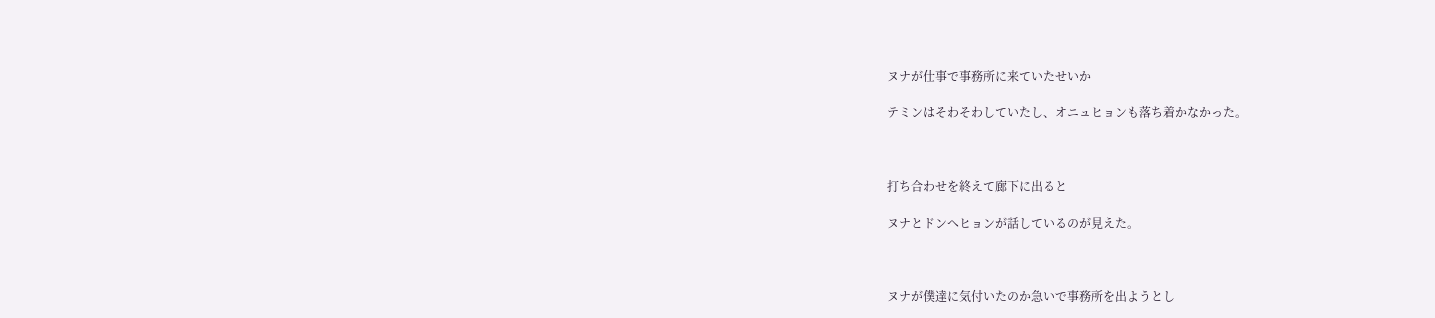ヌナが仕事で事務所に来ていたせいか

テミンはそわそわしていたし、オニュヒョンも落ち着かなかった。



打ち合わせを終えて廊下に出ると

ヌナとドンへヒョンが話しているのが見えた。



ヌナが僕達に気付いたのか急いで事務所を出ようとし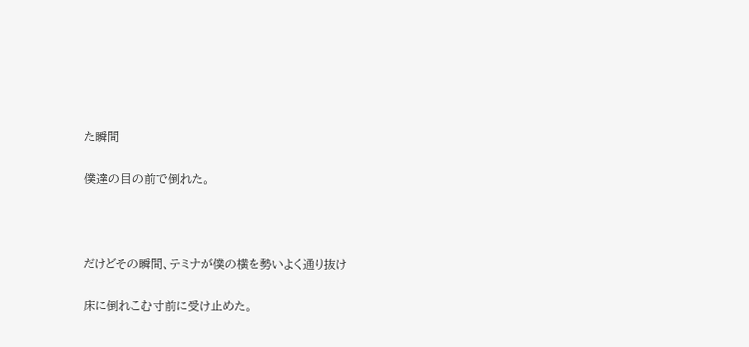た瞬間

僕達の目の前で倒れた。



だけどその瞬間、テミナが僕の横を勢いよく通り抜け

床に倒れこむ寸前に受け止めた。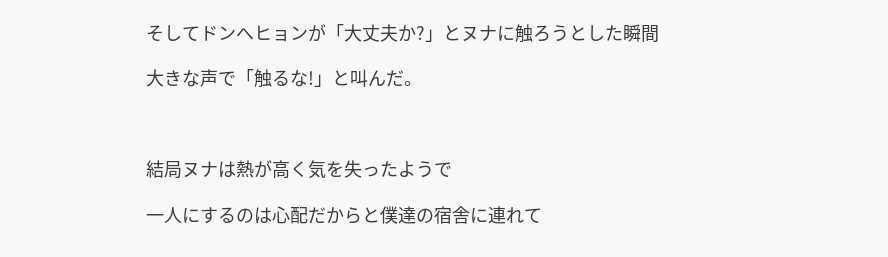そしてドンへヒョンが「大丈夫か?」とヌナに触ろうとした瞬間

大きな声で「触るな!」と叫んだ。



結局ヌナは熱が高く気を失ったようで

一人にするのは心配だからと僕達の宿舎に連れて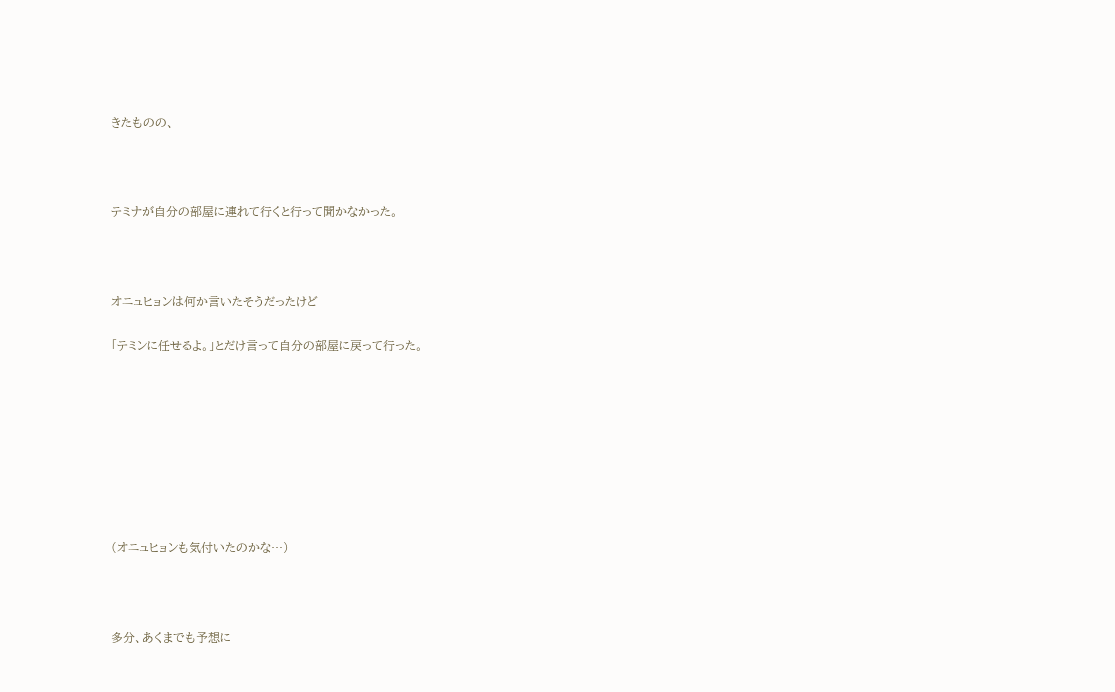きたものの、



テミナが自分の部屋に連れて行くと行って聞かなかった。



オニュヒョンは何か言いたそうだったけど

「テミンに任せるよ。」とだけ言って自分の部屋に戻って行った。








(オニュヒョンも気付いたのかな…)



多分、あくまでも予想に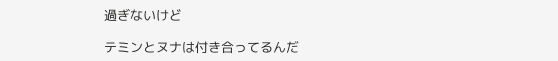過ぎないけど

テミンとヌナは付き合ってるんだ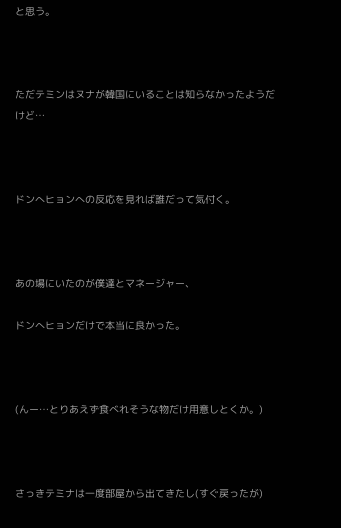と思う。



ただテミンはヌナが韓国にいることは知らなかったようだけど…



ドンへヒョンへの反応を見れば誰だって気付く。



あの場にいたのが僕達とマネージャー、

ドンへヒョンだけで本当に良かった。



(んー…とりあえず食べれそうな物だけ用意しとくか。)



さっきテミナは一度部屋から出てきたし(すぐ戻ったが)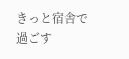きっと宿舎で過ごす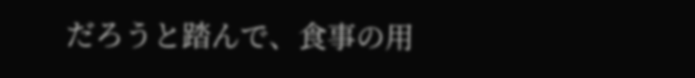だろうと踏んで、食事の用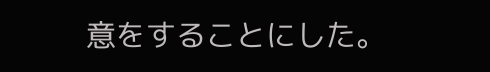意をすることにした。